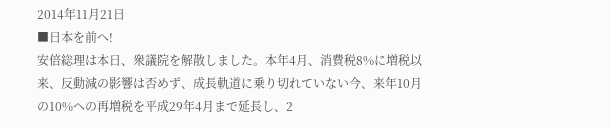2014年11月21日
■日本を前へ!
安倍総理は本日、衆議院を解散しました。本年4月、消費税8%に増税以来、反動減の影響は否めず、成長軌道に乗り切れていない今、来年10月の10%への再増税を平成29年4月まで延長し、2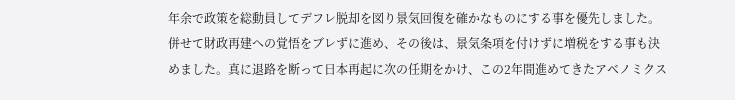年余で政策を総動員してデフレ脱却を図り景気回復を確かなものにする事を優先しました。併せて財政再建への覚悟をブレずに進め、その後は、景気条項を付けずに増税をする事も決めました。真に退路を断って日本再起に次の任期をかけ、この2年間進めてきたアベノミクス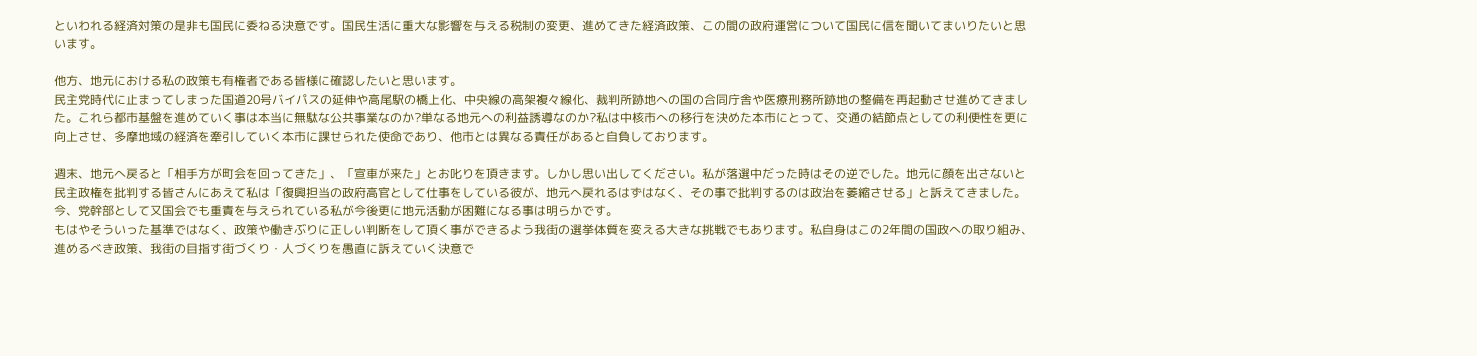といわれる経済対策の是非も国民に委ねる決意です。国民生活に重大な影響を与える税制の変更、進めてきた経済政策、この間の政府運営について国民に信を聞いてまいりたいと思います。

他方、地元における私の政策も有権者である皆様に確認したいと思います。
民主党時代に止まってしまった国道20号バイパスの延伸や高尾駅の橋上化、中央線の高架複々線化、裁判所跡地への国の合同庁舎や医療刑務所跡地の整備を再起動させ進めてきました。これら都市基盤を進めていく事は本当に無駄な公共事業なのか?単なる地元への利益誘導なのか?私は中核市への移行を決めた本市にとって、交通の結節点としての利便性を更に向上させ、多摩地域の経済を牽引していく本市に課せられた使命であり、他市とは異なる責任があると自負しております。

週末、地元へ戻ると「相手方が町会を回ってきた」、「宣車が来た」とお叱りを頂きます。しかし思い出してください。私が落選中だった時はその逆でした。地元に顔を出さないと民主政権を批判する皆さんにあえて私は「復興担当の政府高官として仕事をしている彼が、地元へ戻れるはずはなく、その事で批判するのは政治を萎縮させる」と訴えてきました。今、党幹部として又国会でも重責を与えられている私が今後更に地元活動が困難になる事は明らかです。
もはやそういった基準ではなく、政策や働きぶりに正しい判断をして頂く事ができるよう我街の選挙体質を変える大きな挑戦でもあります。私自身はこの2年間の国政への取り組み、進めるべき政策、我街の目指す街づくり・人づくりを愚直に訴えていく決意で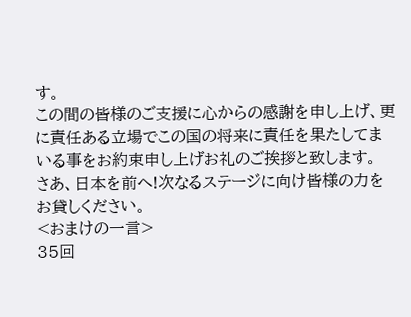す。
この間の皆様のご支援に心からの感謝を申し上げ、更に責任ある立場でこの国の将来に責任を果たしてまいる事をお約束申し上げお礼のご挨拶と致します。
さあ、日本を前へ!次なるステージに向け皆様の力をお貸しください。
<おまけの一言>
35回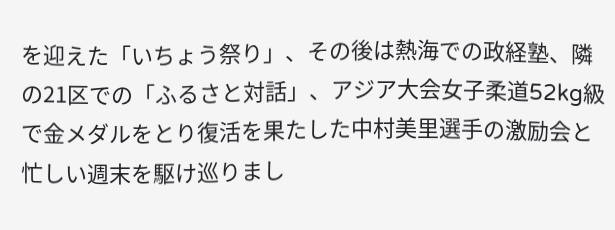を迎えた「いちょう祭り」、その後は熱海での政経塾、隣の21区での「ふるさと対話」、アジア大会女子柔道52kg級で金メダルをとり復活を果たした中村美里選手の激励会と忙しい週末を駆け巡りまし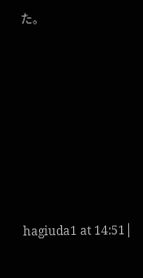た。







hagiuda1 at 14:51│